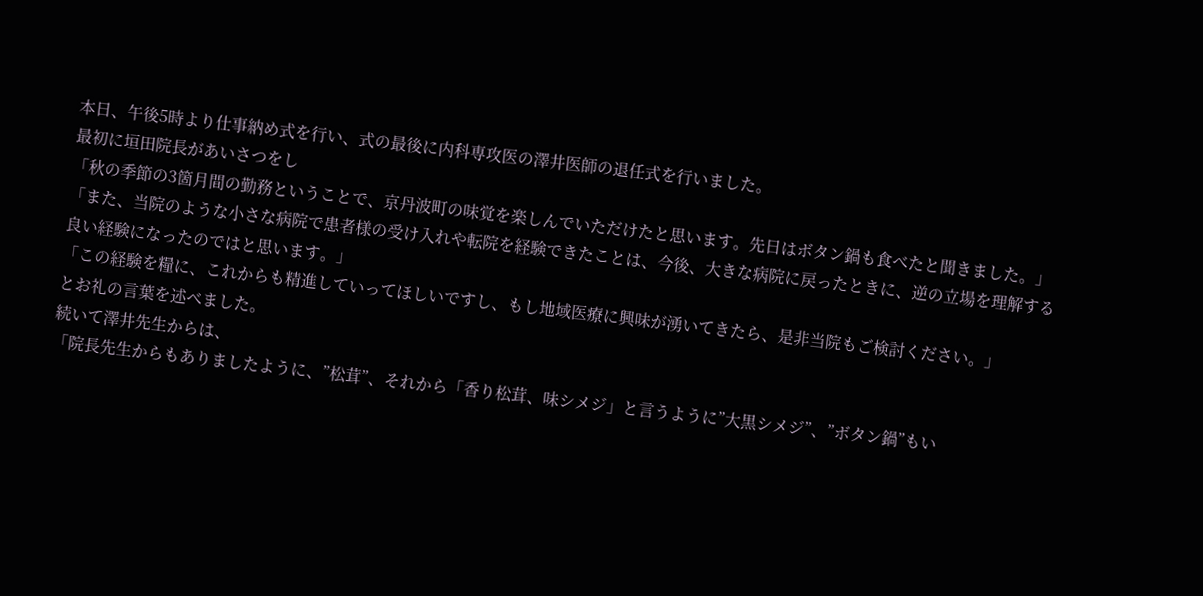本日、午後5時より仕事納め式を行い、式の最後に内科専攻医の澤井医師の退任式を行いました。
最初に垣田院長があいさつをし
「秋の季節の3箇月間の勤務ということで、京丹波町の味覚を楽しんでいただけたと思います。先日はボタン鍋も食べたと聞きました。」
「また、当院のような小さな病院で患者様の受け入れや転院を経験できたことは、今後、大きな病院に戻ったときに、逆の立場を理解する良い経験になったのではと思います。」
「この経験を糧に、これからも精進していってほしいですし、もし地域医療に興味が湧いてきたら、是非当院もご検討ください。」
とお礼の言葉を述べました。
続いて澤井先生からは、
「院長先生からもありましたように、”松茸”、それから「香り松茸、味シメジ」と言うように”大黒シメジ”、”ボタン鍋”もい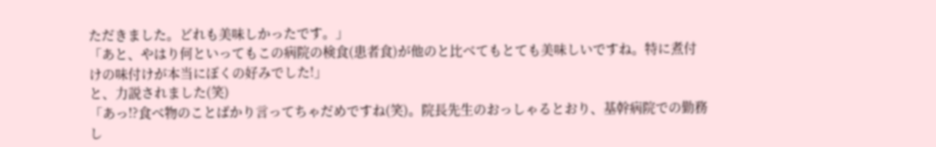ただきました。どれも美味しかったです。」
「あと、やはり何といってもこの病院の検食(患者食)が他のと比べてもとても美味しいですね。特に煮付けの味付けが本当にぼくの好みでした!」
と、力説されました(笑)
「あっ!?食べ物のことばかり言ってちゃだめですね(笑)。院長先生のおっしゃるとおり、基幹病院での勤務し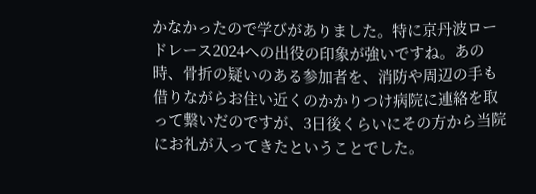かなかったので学びがありました。特に京丹波ロードレース2024への出役の印象が強いですね。あの時、骨折の疑いのある参加者を、消防や周辺の手も借りながらお住い近くのかかりつけ病院に連絡を取って繋いだのですが、3日後くらいにその方から当院にお礼が入ってきたということでした。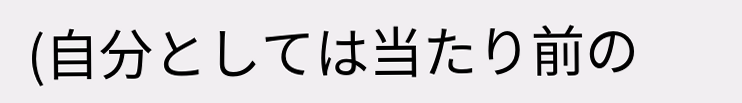(自分としては当たり前の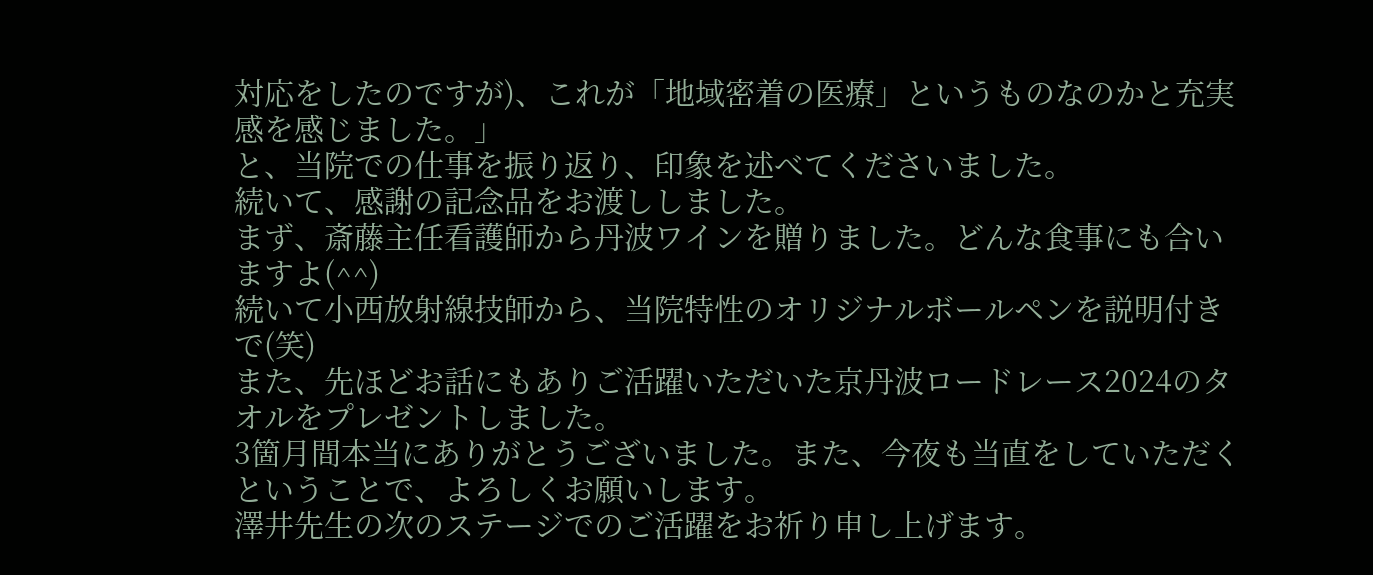対応をしたのですが)、これが「地域密着の医療」というものなのかと充実感を感じました。」
と、当院での仕事を振り返り、印象を述べてくださいました。
続いて、感謝の記念品をお渡ししました。
まず、斎藤主任看護師から丹波ワインを贈りました。どんな食事にも合いますよ(^^)
続いて小西放射線技師から、当院特性のオリジナルボールペンを説明付きで(笑)
また、先ほどお話にもありご活躍いただいた京丹波ロードレース2024のタオルをプレゼントしました。
3箇月間本当にありがとうございました。また、今夜も当直をしていただくということで、よろしくお願いします。
澤井先生の次のステージでのご活躍をお祈り申し上げます。